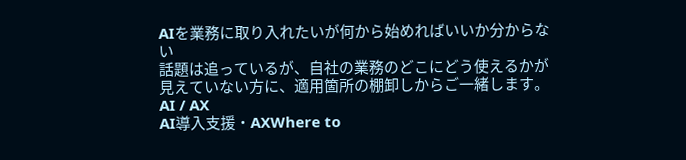AIを業務に取り入れたいが何から始めればいいか分からない
話題は追っているが、自社の業務のどこにどう使えるかが見えていない方に、適用箇所の棚卸しからご一緒します。
AI / AX
AI導入支援・AXWhere to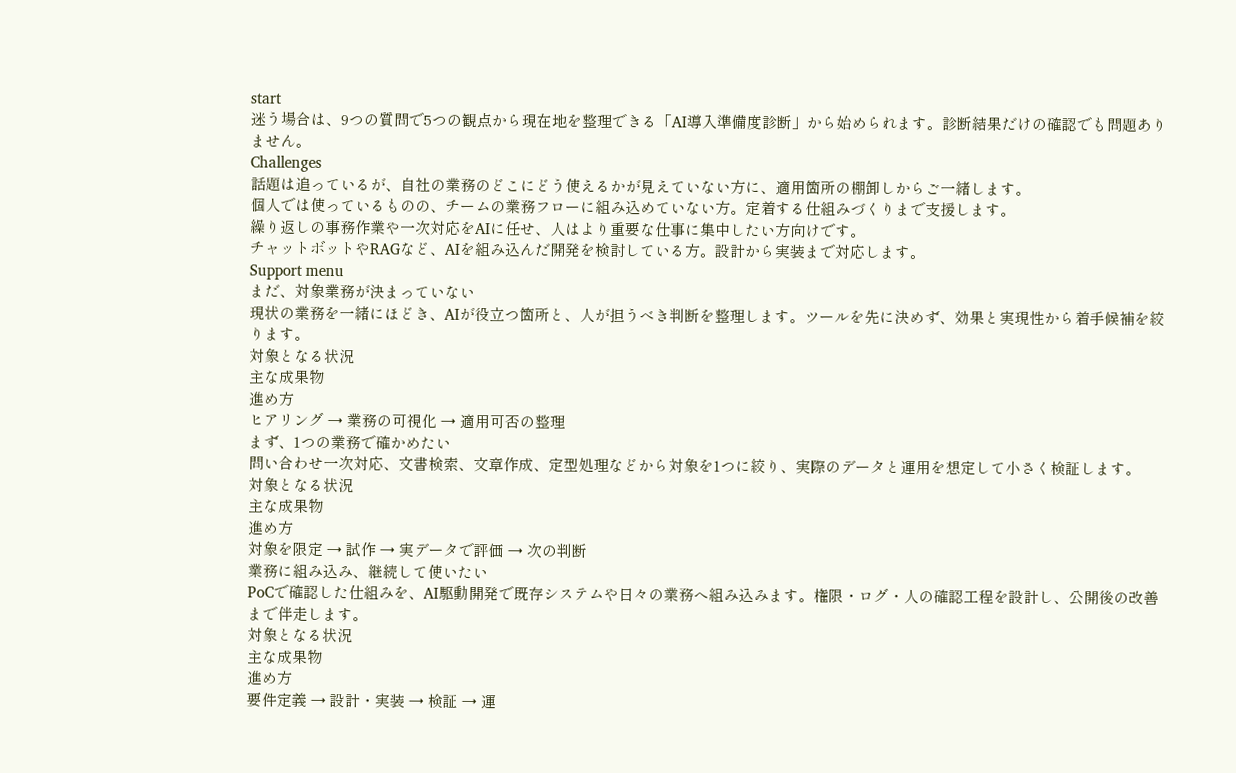start
迷う場合は、9つの質問で5つの観点から現在地を整理できる「AI導入準備度診断」から始められます。診断結果だけの確認でも問題ありません。
Challenges
話題は追っているが、自社の業務のどこにどう使えるかが見えていない方に、適用箇所の棚卸しからご一緒します。
個人では使っているものの、チームの業務フローに組み込めていない方。定着する仕組みづくりまで支援します。
繰り返しの事務作業や一次対応をAIに任せ、人はより重要な仕事に集中したい方向けです。
チャットボットやRAGなど、AIを組み込んだ開発を検討している方。設計から実装まで対応します。
Support menu
まだ、対象業務が決まっていない
現状の業務を一緒にほどき、AIが役立つ箇所と、人が担うべき判断を整理します。ツールを先に決めず、効果と実現性から着手候補を絞ります。
対象となる状況
主な成果物
進め方
ヒアリング → 業務の可視化 → 適用可否の整理
まず、1つの業務で確かめたい
問い合わせ一次対応、文書検索、文章作成、定型処理などから対象を1つに絞り、実際のデータと運用を想定して小さく検証します。
対象となる状況
主な成果物
進め方
対象を限定 → 試作 → 実データで評価 → 次の判断
業務に組み込み、継続して使いたい
PoCで確認した仕組みを、AI駆動開発で既存システムや日々の業務へ組み込みます。権限・ログ・人の確認工程を設計し、公開後の改善まで伴走します。
対象となる状況
主な成果物
進め方
要件定義 → 設計・実装 → 検証 → 運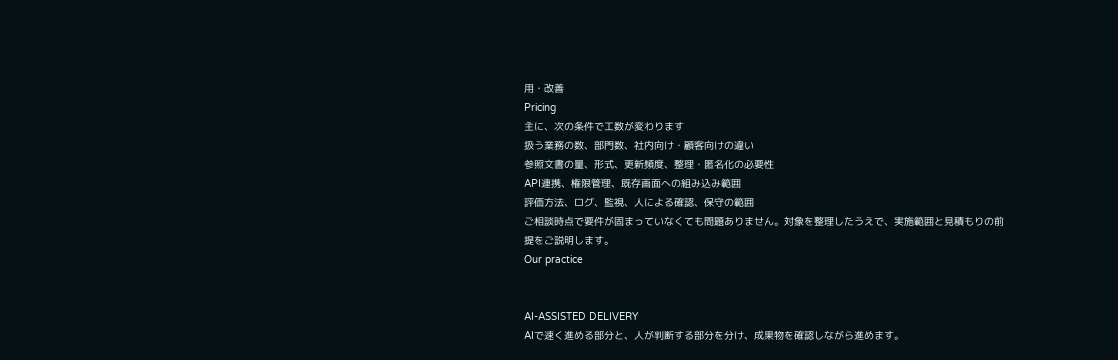用・改善
Pricing
主に、次の条件で工数が変わります
扱う業務の数、部門数、社内向け・顧客向けの違い
参照文書の量、形式、更新頻度、整理・匿名化の必要性
API連携、権限管理、既存画面への組み込み範囲
評価方法、ログ、監視、人による確認、保守の範囲
ご相談時点で要件が固まっていなくても問題ありません。対象を整理したうえで、実施範囲と見積もりの前提をご説明します。
Our practice


AI-ASSISTED DELIVERY
AIで速く進める部分と、人が判断する部分を分け、成果物を確認しながら進めます。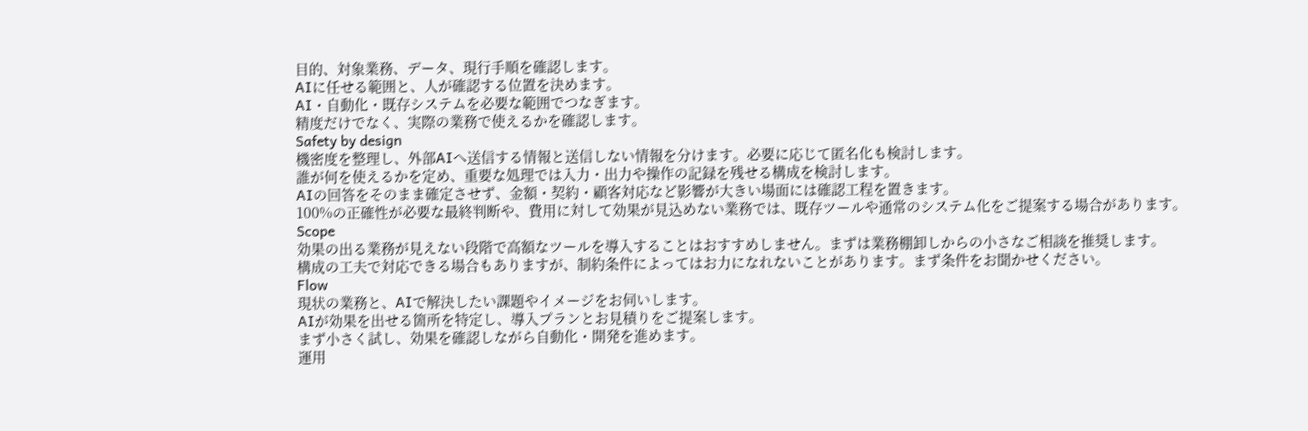目的、対象業務、データ、現行手順を確認します。
AIに任せる範囲と、人が確認する位置を決めます。
AI・自動化・既存システムを必要な範囲でつなぎます。
精度だけでなく、実際の業務で使えるかを確認します。
Safety by design
機密度を整理し、外部AIへ送信する情報と送信しない情報を分けます。必要に応じて匿名化も検討します。
誰が何を使えるかを定め、重要な処理では入力・出力や操作の記録を残せる構成を検討します。
AIの回答をそのまま確定させず、金額・契約・顧客対応など影響が大きい場面には確認工程を置きます。
100%の正確性が必要な最終判断や、費用に対して効果が見込めない業務では、既存ツールや通常のシステム化をご提案する場合があります。
Scope
効果の出る業務が見えない段階で高額なツールを導入することはおすすめしません。まずは業務棚卸しからの小さなご相談を推奨します。
構成の工夫で対応できる場合もありますが、制約条件によってはお力になれないことがあります。まず条件をお聞かせください。
Flow
現状の業務と、AIで解決したい課題やイメージをお伺いします。
AIが効果を出せる箇所を特定し、導入プランとお見積りをご提案します。
まず小さく試し、効果を確認しながら自動化・開発を進めます。
運用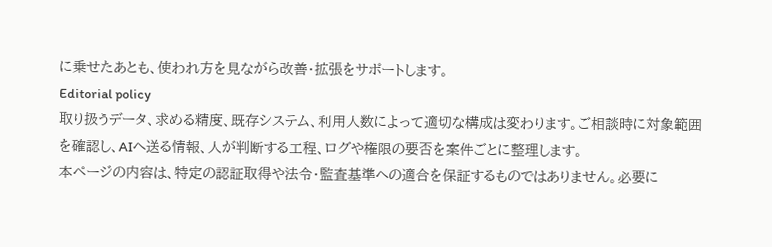に乗せたあとも、使われ方を見ながら改善・拡張をサポートします。
Editorial policy
取り扱うデータ、求める精度、既存システム、利用人数によって適切な構成は変わります。ご相談時に対象範囲を確認し、AIへ送る情報、人が判断する工程、ログや権限の要否を案件ごとに整理します。
本ページの内容は、特定の認証取得や法令・監査基準への適合を保証するものではありません。必要に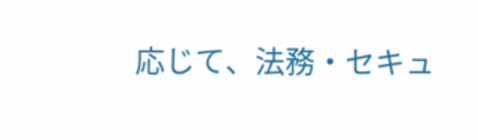応じて、法務・セキュ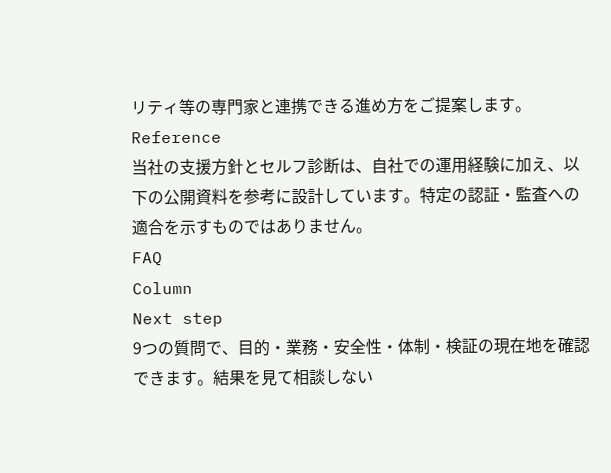リティ等の専門家と連携できる進め方をご提案します。
Reference
当社の支援方針とセルフ診断は、自社での運用経験に加え、以下の公開資料を参考に設計しています。特定の認証・監査への適合を示すものではありません。
FAQ
Column
Next step
9つの質問で、目的・業務・安全性・体制・検証の現在地を確認できます。結果を見て相談しない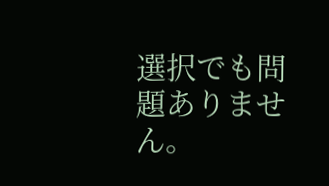選択でも問題ありません。